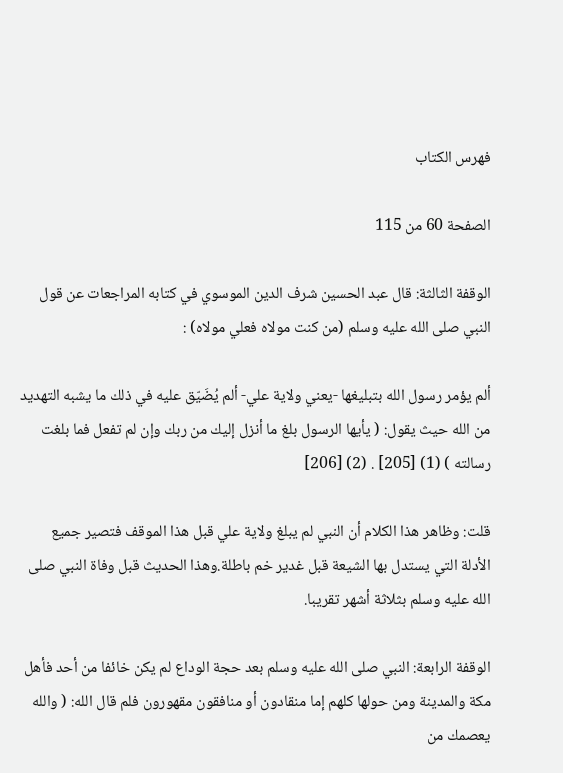فهرس الكتاب

الصفحة 60 من 115

الوقفة الثالثة: قال عبد الحسين شرف الدين الموسوي في كتابه المراجعات عن قول النبي صلى الله عليه وسلم (من كنت مولاه فعلي مولاه) :

ألم يؤمر رسول الله بتبليغها -يعني ولاية علي- ألم يُضَيّق عليه في ذلك ما يشبه التهديد من الله حيث يقول: ( يأيها الرسول بلغ ما أنزل إليك من ربك وإن لم تفعل فما بلغت رسالته ) (1) [205] . (2) [206]

قلت: وظاهر هذا الكلام أن النبي لم يبلغ ولاية علي قبل هذا الموقف فتصير جميع الأدلة التي يستدل بها الشيعة قبل غدير خم باطلة.وهذا الحديث قبل وفاة النبي صلى الله عليه وسلم بثلاثة أشهر تقريبا.

الوقفة الرابعة: النبي صلى الله عليه وسلم بعد حجة الوداع لم يكن خائفا من أحد فأهل مكة والمدينة ومن حولها كلهم إما منقادون أو منافقون مقهورون فلم قال الله: ( والله يعصمك من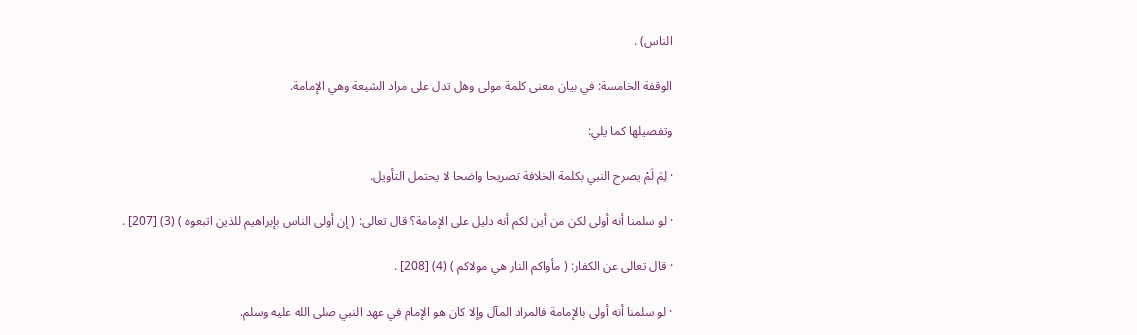الناس) .

الوقفة الخامسة: في بيان معنى كلمة مولى وهل تدل على مراد الشيعة وهي الإمامة.

وتفصيلها كما يلي:

· لِمَ لَمْ يصرح النبي بكلمة الخلافة تصريحا واضحا لا يحتمل التأويل.

· لو سلمنا أنه أولى لكن من أين لكم أنه دليل على الإمامة؟ قال تعالى: ( إن أولى الناس بإبراهيم للذين اتبعوه ) (3) [207] .

· قال تعالى عن الكفار: ( مأواكم النار هي مولاكم ) (4) [208] .

· لو سلمنا أنه أولى بالإمامة فالمراد المآل وإلا كان هو الإمام في عهد النبي صلى الله عليه وسلم.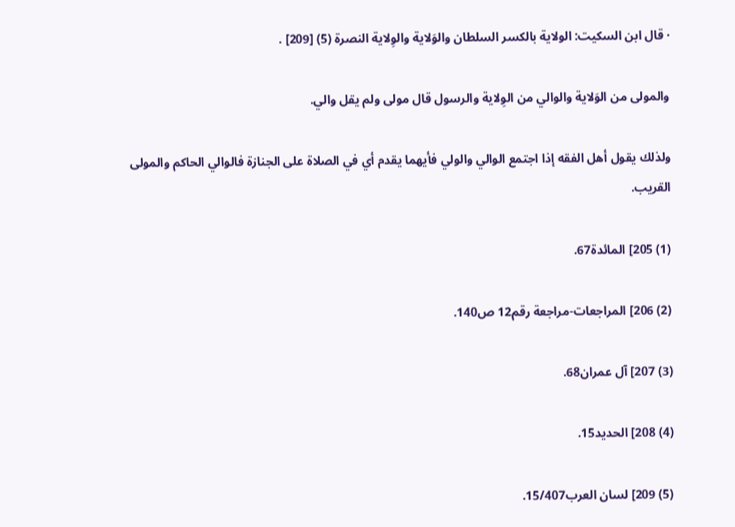· قال ابن السكيت: الولاية بالكسر السلطان والوَلاية والوِلاية النصرة (5) [209] .

والمولى من الوَلاية والوالي من الوِلاية والرسول قال مولى ولم يقل والي.

ولذلك يقول أهل الفقه إذا اجتمع الوالي والولي فأيهما يقدم أي في الصلاة على الجنازة فالوالي الحاكم والمولى القريب.

(1) 205] المائدة67.

(2) 206] المراجعات-مراجعة رقم12 ص140.

(3) 207] آل عمران68.

(4) 208] الحديد15.

(5) 209] لسان العرب15/407.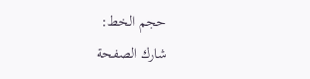حجم الخط:
شارك الصفحة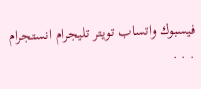فيسبوك واتساب تويتر تليجرام انستجرام
. . .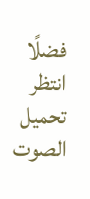فضلًا انتظر تحميل الصوت